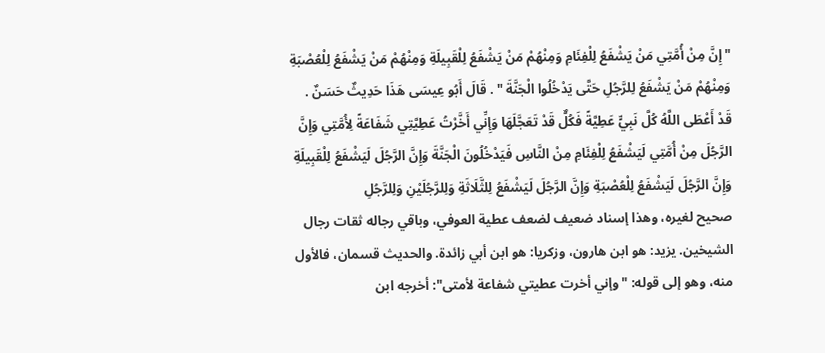" إِنَّ مِنْ أُمَّتِي مَنْ يَشْفَعُ لِلْفِئَامِ وَمِنْهُمْ مَنْ يَشْفَعُ لِلْقَبِيلَةِ وَمِنْهُمْ مَنْ يَشْفَعُ لِلْعُصْبَةِ وَمِنْهُمْ مَنْ يَشْفَعُ لِلرَّجُلِ حَتَّى يَدْخُلُوا الْجَنَّةَ " . قَالَ أَبُو عِيسَى هَذَا حَدِيثٌ حَسَنٌ .
قَدْ أَعْطَى اللَّهُ كُلَّ نَبِيٍّ عَطِيَّةً فَكُلٌّ قَدْ تَعَجَّلَهَا وَإِنِّي أَخَّرْتُ عَطِيَّتِي شَفَاعَةً لِأُمَّتِي وَإِنَّ الرَّجُلَ مِنْ أُمَّتِي لَيَشْفَعُ لِلْفِئَامِ مِنْ النَّاسِ فَيَدْخُلُونَ الْجَنَّةَ وَإِنَّ الرَّجُلَ لَيَشْفَعُ لِلْقَبِيلَةِ وَإِنَّ الرَّجُلَ لَيَشْفَعُ لِلْعُصْبَةِ وَإِنَّ الرَّجُلَ لَيَشْفَعُ لِلثَّلَاثَةِ وَلِلرَّجُلَيْنِ وَلِلرَّجُلِ
صحيح لغيره، وهذا إسناد ضعيف لضعف عطية العوفي، وباقي رجاله ثقات رجال الشيخين. يزيد: هو ابن هارون، وزكريا: هو ابن أبي زائدة. والحديث قسمان، فالأول منه، وهو إلى قوله: "وإني أخرت عطيتي شفاعة لأمتى": أخرجه ابن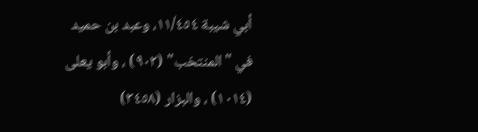أبي شيبة ١١/٤٥٤، وعبد بن حميد في "المنتخب" (٩٠٣) ، وأبو يعلى (١٠١٤) ، والبزار (٣٤٥٨)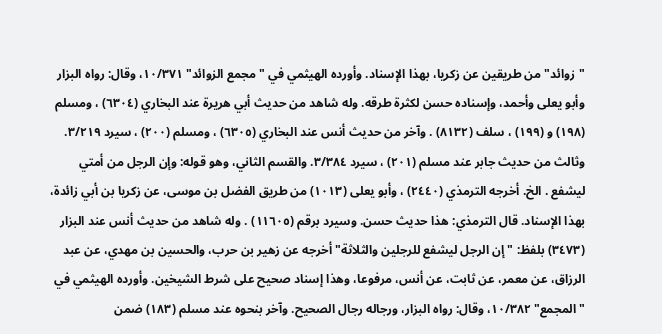"زوائد" من طريقين عن زكريا، بهذا الإسناد. وأورده الهيثمي في "مجمع الزوائد" ١٠/٣٧١، وقال: رواه البزار وأبو يعلى وأحمد، وإسناده حسن لكثرة طرقه. وله شاهد من حديث أبي هريرة عند البخاري (٦٣٠٤) ، ومسلم (١٩٨) و (١٩٩) ، سلف (٨١٣٢) . وآخر من حديث أنس عند البخاري (٦٣٠٥) ، ومسلم (٢٠٠) ، سيرد ٣/٢١٩. وثالث من حديث جابر عند مسلم (٢٠١) ، سيرد ٣/٣٨٤. والقسم الثاني، وهو قوله: وإن الرجل من أمتي ليشفع . الخ. أخرجه الترمذي (٢٤٤٠) ، وأبو يعلى (١٠١٣) من طريق الفضل بن موسى، عن زكريا بن أبي زائدة، بهذا الإسناد. قال الترمذي: هذا حديث حسن. وسيرد برقم (١١٦٠٥) . وله شاهد من حديث أنس عند البزار (٣٤٧٣) بلفظ: "إن الرجل ليشفع للرجلين والثلاثة" أخرجه عن زهير بن حرب، والحسين بن مهدي، عن عبد الرزاق، عن معمر، عن ثابت، عن أنس، مرفوعا، وهذا إسناد صحيح على شرط الشيخين. وأورده الهيثمي في "المجمع" ١٠/٣٨٢، وقال: رواه البزار، ورجاله رجال الصحيح. وآخر بنحوه عند مسلم (١٨٣) ضمن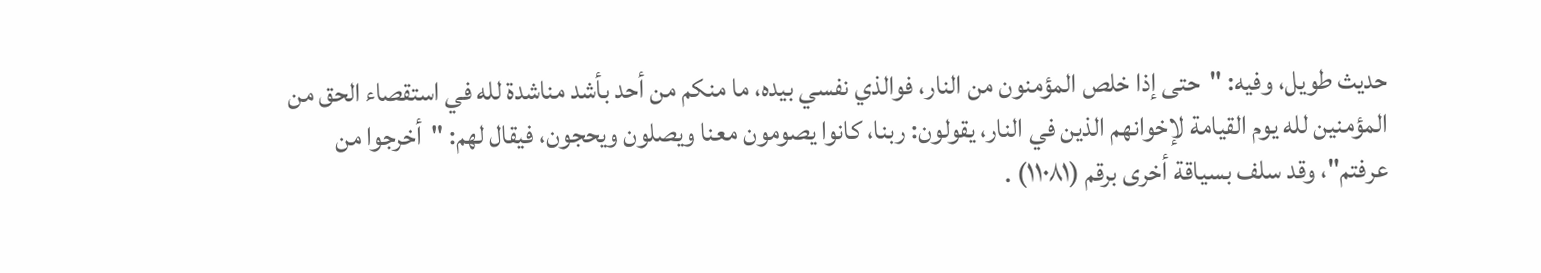حديث طويل، وفيه: "حتى إذا خلص المؤمنون من النار، فوالذي نفسي بيده، ما منكم من أحد بأشد مناشدة لله في استقصاء الحق من المؤمنين لله يوم القيامة لإخوانهم الذين في النار، يقولون: ربنا، كانوا يصومون معنا ويصلون ويحجون، فيقال لهم: "أخرجوا من عرفتم"، وقد سلف بسياقة أخرى برقم (١١٠٨١) .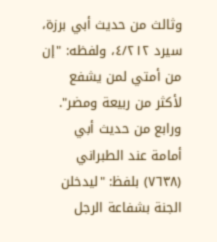وثالث من حديث أبي برزة، سيرد ٤/٢١٢، ولفظه: "إن من أمتي لمن يشفع لأكثر من ربيعة ومضر". ورابع من حديث أبي أمامة عند الطبراني (٧٦٣٨) بلفظ: "ليدخلن الجنة بشفاعة الرجل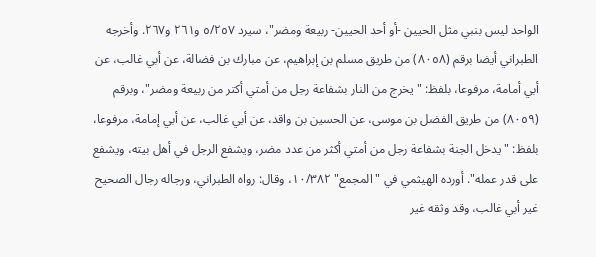الواحد ليس بنبي مثل الحيين -أو أحد الحيين- ربيعة ومضر"، سيرد ٥/٢٥٧ و٢٦١ و٢٦٧. وأخرجه الطبراني أيضا برقم (٨٠٥٨) من طريق مسلم بن إبراهيم، عن مبارك بن فضالة، عن أبي غالب، عن أبي أمامة، مرفوعا، بلفظ: "يخرج من النار بشفاعة رجل من أمتي أكتر من ربيعة ومضر"، وبرقم (٨٠٥٩) من طريق الفضل بن موسى، عن الحسين بن واقد، عن أبي غالب، عن أبي إمامة، مرفوعا، بلفظ: "يدخل الجنة بشفاعة رجل من أمتي أكثر من عدد مضر، ويشفع الرجل في أهل بيته، ويشفع على قدر عمله". أورده الهيثمي في "المجمع" ١٠/٣٨٢، وقال: رواه الطبراني، ورجاله رجال الصحيح غير أبي غالب، وقد وثقه غير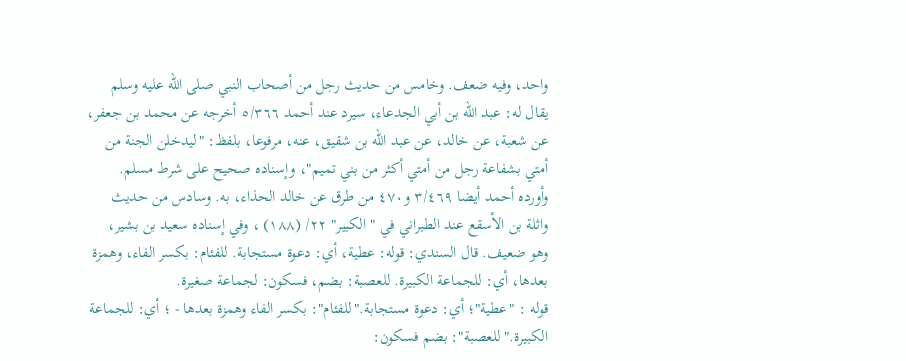واحد، وفيه ضعف. وخامس من حديث رجل من أصحاب النبي صلى الله عليه وسلم يقال له: عبد الله بن أبي الجدعاء، سيرد عند أحمد ٥/٣٦٦ أخرجه عن محمد بن جعفر، عن شعبة، عن خالد، عن عبد الله بن شقيق، عنه، مرفوعا، بلفظ: "ليدخلن الجنة من أمتي بشفاعة رجل من أمتي أكثر من بني تميم"، وإسناده صحيح على شرط مسلم. وأورده أحمد أيضا ٣/٤٦٩ و٤٧٠ من طرق عن خالد الحذاء، به. وسادس من حديث واثلة بن الأسقع عند الطبراني في "الكبير" ٢٢/ (١٨٨) ، وفي إسناده سعيد بن بشير، وهو ضعيف. قال السندي: قوله: عطية، أي: دعوة مستجابة. للفئام: بكسر الفاء، وهمزة بعدها، أي: للجماعة الكبيرة. للعصبة: بضم، فسكون: لجماعة صغيرة.
قوله : "عطية"؛ أي: دعوة مستجابة."للفئام": بكسر الفاء وهمزة بعدها - ؛ أي: للجماعة الكبيرة."للعصبة": بضم فسكون: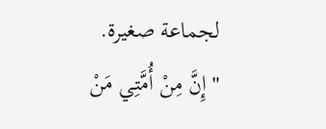لجماعة صغيرة.
" إِنَّ مِنْ أُمَّتِي مَنْ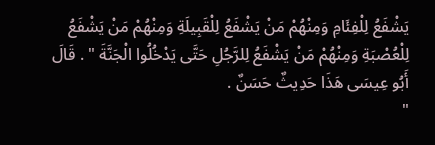يَشْفَعُ لِلْفِئَامِ وَمِنْهُمْ مَنْ يَشْفَعُ لِلْقَبِيلَةِ وَمِنْهُمْ مَنْ يَشْفَعُ لِلْعُصْبَةِ وَمِنْهُمْ مَنْ يَشْفَعُ لِلرَّجُلِ حَتَّى يَدْخُلُوا الْجَنَّةَ " . قَالَ أَبُو عِيسَى هَذَا حَدِيثٌ حَسَنٌ .
"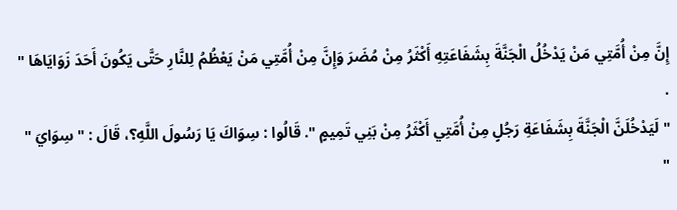إِنَّ مِنْ أُمَّتِي مَنْ يَدْخُلُ الْجَنَّةَ بِشَفَاعَتِهِ أَكْثَرُ مِنْ مُضَرَ وَإِنَّ مِنْ أُمَّتِي مَنْ يَعْظُمُ لِلنَّارِ حَتَّى يَكُونَ أَحَدَ زَوَايَاهَا " .
" لَيَدْخُلَنَّ الْجَنَّةَ بِشَفَاعَةِ رَجُلٍ مِنْ أُمَّتِي أَكْثَرُ مِنْ بَنِي تَمِيمٍ ". قَالُوا : سِوَاكَ يَا رَسُولَ اللَّهِ؟، قَالَ : " سِوَايَ "
"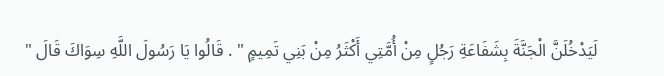لَيَدْخُلَنَّ الْجَنَّةَ بِشَفَاعَةِ رَجُلٍ مِنْ أُمَّتِي أَكْثَرُ مِنْ بَنِي تَمِيمٍ " . قَالُوا يَا رَسُولَ اللَّهِ سِوَاكَ قَالَ "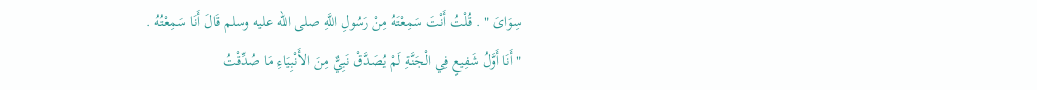سِوَاىَ " . قُلْتُ أَنْتَ سَمِعْتَهُ مِنْ رَسُولِ اللَّهِ صلى الله عليه وسلم قَالَ أَنَا سَمِعْتُهُ .
" أَنَا أَوَّلُ شَفِيعٍ فِي الْجَنَّةِ لَمْ يُصَدَّقْ نَبِيٌّ مِنَ الأَنْبِيَاءِ مَا صُدِّقْتُ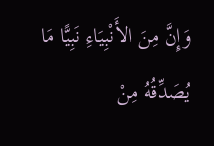وَإِنَّ مِنَ الأَنْبِيَاءِ نَبِيًّا مَا يُصَدِّقُهُ مِنْ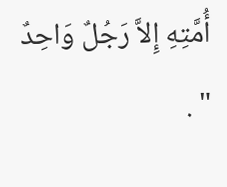أُمَّتِهِ إِلاَّ رَجُلٌ وَاحِدٌ " .